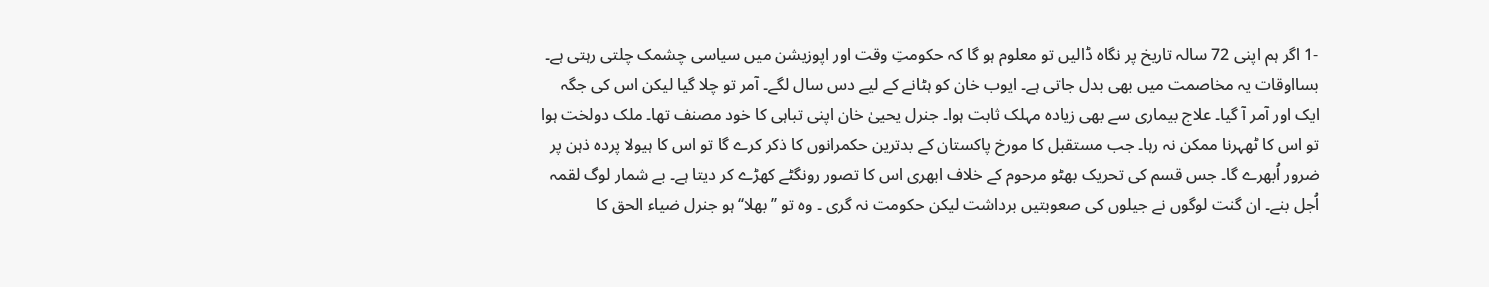-1 اگر ہم اپنی 72 سالہ تاریخ پر نگاہ ڈالیں تو معلوم ہو گا کہ حکومتِ وقت اور اپوزیشن میں سیاسی چشمک چلتی رہتی ہے۔ بسااوقات یہ مخاصمت میں بھی بدل جاتی ہے۔ ایوب خان کو ہٹانے کے لیے دس سال لگے۔ آمر تو چلا گیا لیکن اس کی جگہ ایک اور آمر آ گیا۔ علاج بیماری سے بھی زیادہ مہلک ثابت ہوا۔ جنرل یحییٰ خان اپنی تباہی کا خود مصنف تھا۔ ملک دولخت ہوا تو اس کا ٹھہرنا ممکن نہ رہا۔ جب مستقبل کا مورخ پاکستان کے بدترین حکمرانوں کا ذکر کرے گا تو اس کا ہیولا پردہ ذہن پر ضرور اُبھرے گا۔ جس قسم کی تحریک بھٹو مرحوم کے خلاف ابھری اس کا تصور رونگٹے کھڑے کر دیتا ہے۔ بے شمار لوگ لقمہ اُجل بنے۔ ان گنت لوگوں نے جیلوں کی صعوبتیں برداشت لیکن حکومت نہ گری ۔ وہ تو ’’بھلا‘‘ ہو جنرل ضیاء الحق کا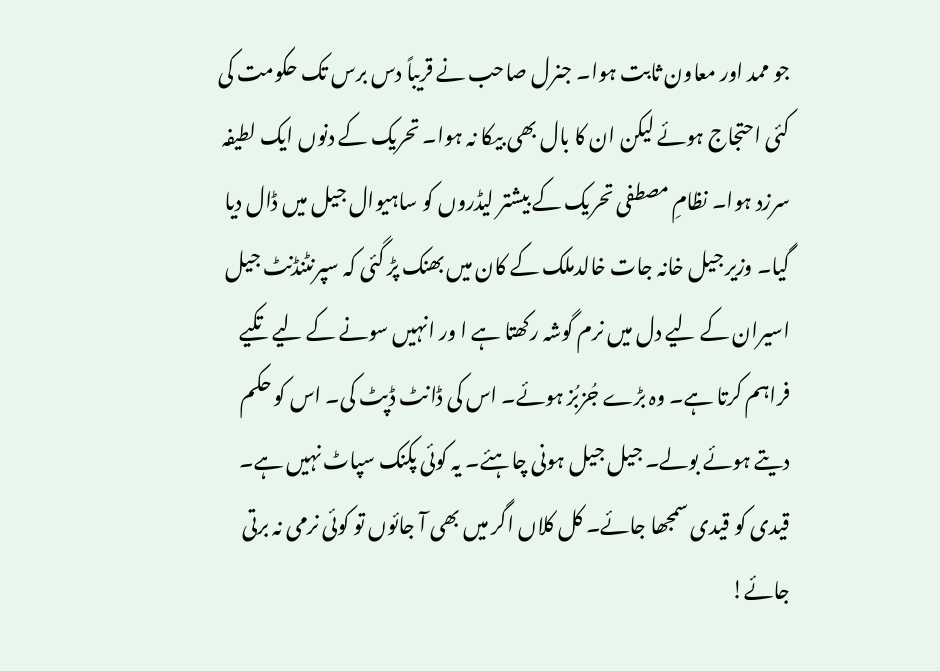جو ممد اور معاون ثابت ہوا۔ جنرل صاحب نے قریباً دس برس تک حکومت کی کئی احتجاج ہوئے لیکن ان کا بال بھی بیکا نہ ہوا۔ تحریک کے دنوں ایک لطیفہ سرزد ہوا۔ نظامِ مصطفی تحریک کے بیشتر لیڈروں کو ساہیوال جیل میں ڈال دیا گیا۔ وزیر جیل خانہ جات خالدملک کے کان میں بھنک پڑ گئی کہ سپرنٹنڈنٹ جیل اسیران کے لیے دل میں نرم گوشہ رکھتا ہے ا ور انہیں سونے کے لیے تکیے فراہم کرتا ہے۔ وہ بڑے جُزبُز ہوئے۔ اس کی ڈانٹ ڈپٹ کی۔ اس کو حکم دیتے ہوئے بولے۔ جیل جیل ہونی چاہئے۔ یہ کوئی پکنک سپاٹ نہیں ہے۔ قیدی کو قیدی سمجھا جائے۔ کل کلاں اگر میں بھی آ جائوں تو کوئی نرمی نہ برتی جائے!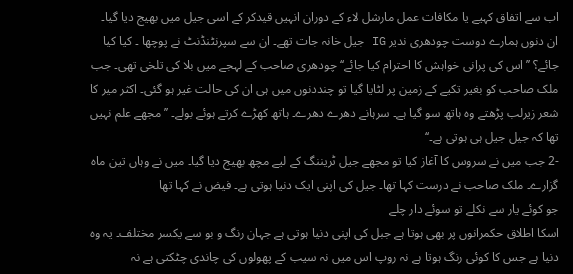اب سے اتفاق کہیے یا مکافات عمل مارشل لاء کے دوران انہیں قیدکر کے اسی جیل میں بھیج دیا گیا۔ ان دنوں ہمارے دوست چودھری ندیر IG جیل خانہ جات تھے۔ ان سے سپرنٹنڈنٹ نے پوچھا ۔ کیا کیا جائے؟ ’’اس کی پرانی خواہش کا احترام کیا جائے‘‘ چودھری صاحب کے لہجے میں بلا کی تلخی تھی۔ جب ملک صاحب کو بغیر تکیے کے زمین پر لٹایا گیا تو چنددنوں میں ہی ان کی حالت غیر ہو گئی۔ اکثر میر کا شعر زیرلب پڑھتے وہ ہاتھ سو گیا ہے۔ سرہانے دھرے دھرے۔ ہاتھ کھڑے کرتے ہوئے بولے۔ ’’مجھے علم نہیں تھا کہ جیل جیل ہی ہوتی ہے۔‘‘
-2 جب میں نے سروس کا آغاز کیا تو مجھے جیل ٹریننگ کے لیے مچھ بھیج دیا گیا۔ میں نے وہاں تین ماہ گزارے۔ ملک صاحب نے درست کہا تھا۔ جیل کی اپنی ایک دنیا ہوتی ہے۔ فیض نے کہا تھا
جو کوئے یار سے نکلے تو سوئے دار چلے
اسکا اطلاق حکمرانوں پر بھی ہوتا ہے جبل کی اپنی دنیا ہوتی ہے جہان رنگ و بو سے یکسر مختلف۔ یہ وہ دنیا ہے جس کا کوئی رنگ ہوتا ہے نہ روپ اس میں نہ سیب کے پھولوں کی چاندی چٹکتی ہے نہ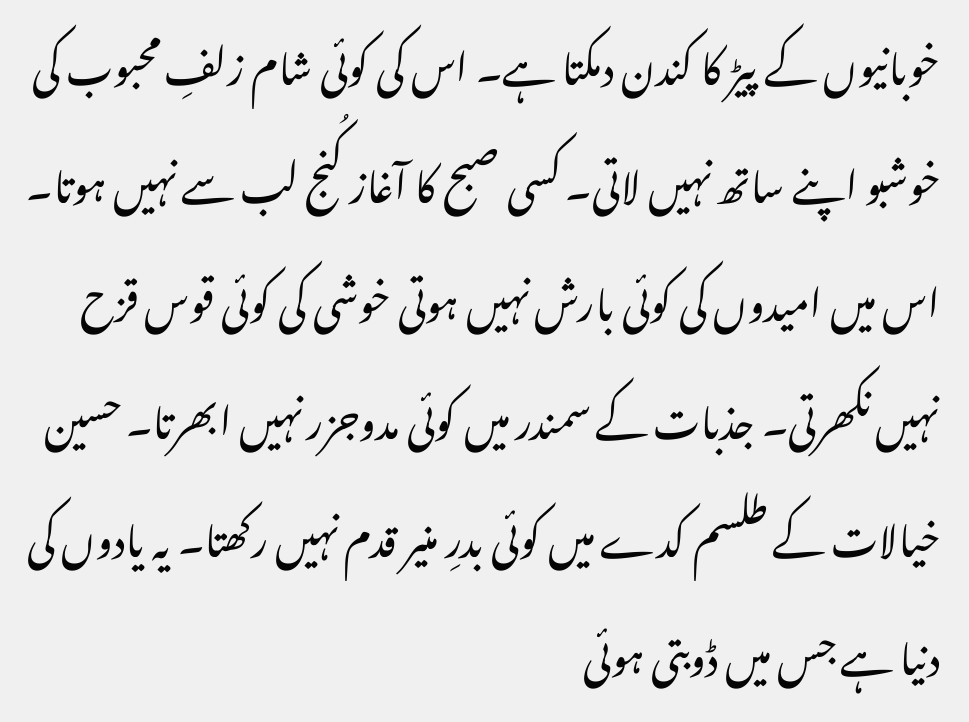خوبانیوں کے پیڑ کا کندن دمکتا ہے۔ اس کی کوئی شام زلفِ محبوب کی خوشبو اپنے ساتھ نہیں لاتی۔ کسی صبح کا آغاز کُنج لب سے نہیں ہوتا۔ اس میں امیدوں کی کوئی بارش نہیں ہوتی خوشی کی کوئی قوس قزح نہیں نکھرتی۔ جذبات کے سمندر میں کوئی مدوجزر نہیں ابھرتا۔ حسین خیالات کے طلسم کدے میں کوئی بدرِ منیر قدم نہیں رکھتا۔ یہ یادوں کی دنیا ہے جس میں ڈوبتی ہوئی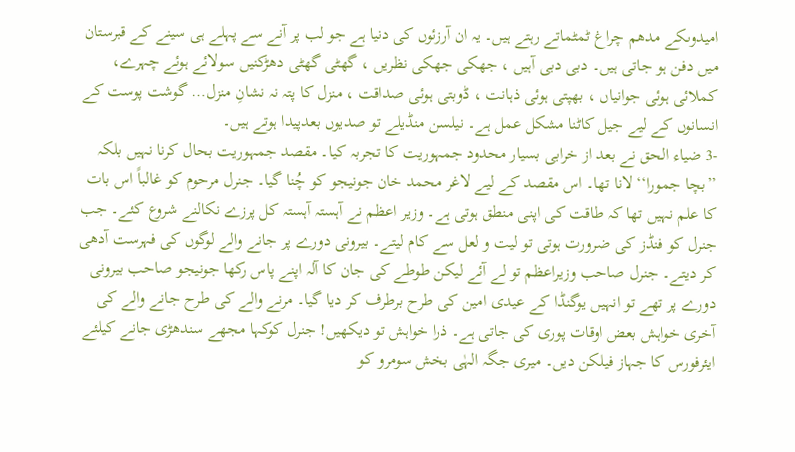امیدوںکے مدھم چراغ ٹمٹماتے رہتے ہیں۔ یہ ان آرزئوں کی دنیا ہے جو لب پر آنے سے پہلے ہی سینے کے قبرستان میں دفن ہو جاتی ہیں۔ دبی دبی آہیں ، جھکی جھکی نظریں ، گھٹی گھٹی دھڑکنیں سولائے ہوئے چہرے، کملائی ہوئی جوانیاں ، بھپتی ہوئی ذہانت ، ڈوبتی ہوئی صداقت ، منزل کا پتہ نہ نشانِ منزل… گوشت پوست کے انسانوں کے لیے جیل کاٹنا مشکل عمل ہے۔ نیلسن منڈیلے تو صدیوں بعدپیدا ہوتے ہیں۔
-3 ضیاء الحق نے بعد از خرابی بسیار محدود جمہوریت کا تجربہ کیا۔ مقصد جمہوریت بحال کرنا نہیں بلکہ ’’بچا جمورا‘‘ لانا تھا۔ اس مقصد کے لیے لاغر محمد خان جونیجو کو چُنا گیا۔ جنرل مرحوم کو غالباً اس بات کا علم نہیں تھا کہ طاقت کی اپنی منطق ہوتی ہے۔ وزیر اعظم نے آہستہ آہستہ کل پرزے نکالنے شروع کئے۔ جب جنرل کو فنڈز کی ضرورت ہوتی تو لیت و لعل سے کام لیتے۔ بیرونی دورے پر جانے والے لوگوں کی فہرست آدھی کر دیتے۔ جنرل صاحب وزیراعظم تو لے آئے لیکن طوطے کی جان کا آلہ اپنے پاس رکھا جونیجو صاحب بیرونی دورے پر تھے تو انہیں یوگنڈا کے عیدی امین کی طرح برطرف کر دیا گیا۔ مرنے والے کی طرح جانے والے کی آخری خواہش بعض اوقات پوری کی جاتی ہے۔ ذرا خواہش تو دیکھیں! جنرل کوکہا مجھے سندھڑی جانے کیلئے ایئرفورس کا جہاز فیلکن دیں۔ میری جگہ الہٰی بخش سومرو کو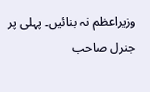وزیراعظم نہ بنائیں۔ پہلی پر جنرل صاحب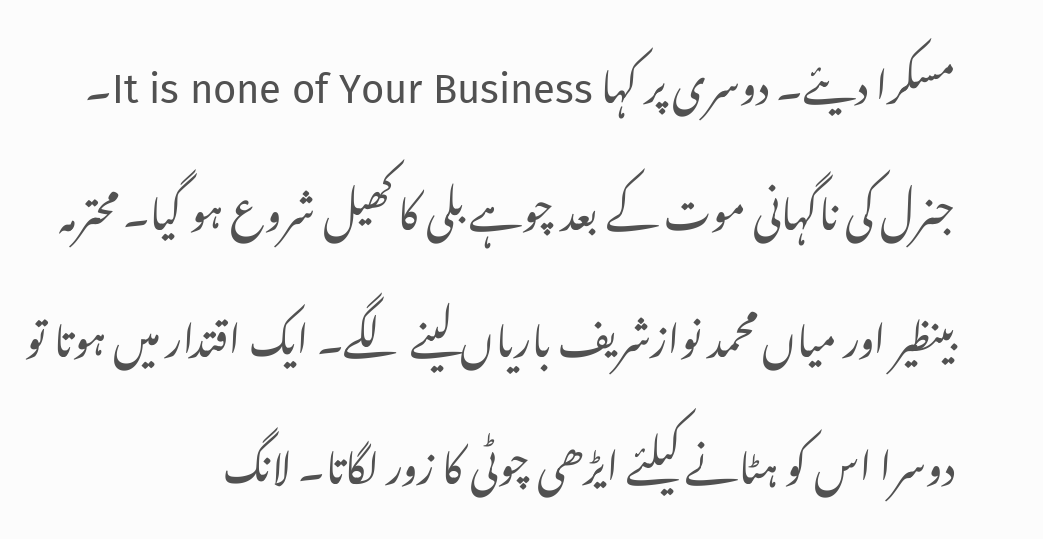مسکرا دیئے۔ دوسری پر کہا It is none of Your Business۔
جنرل کی ناگہانی موت کے بعد چوہے بلی کا کھیل شروع ہو گیا۔ محترمہ بینظیر اور میاں محمد نوازشریف باریاں لینے لگے۔ ایک اقتدار میں ہوتا تو دوسرا اس کو ہٹانے کیلئے ایڑھی چوٹی کا زور لگاتا۔ لانگ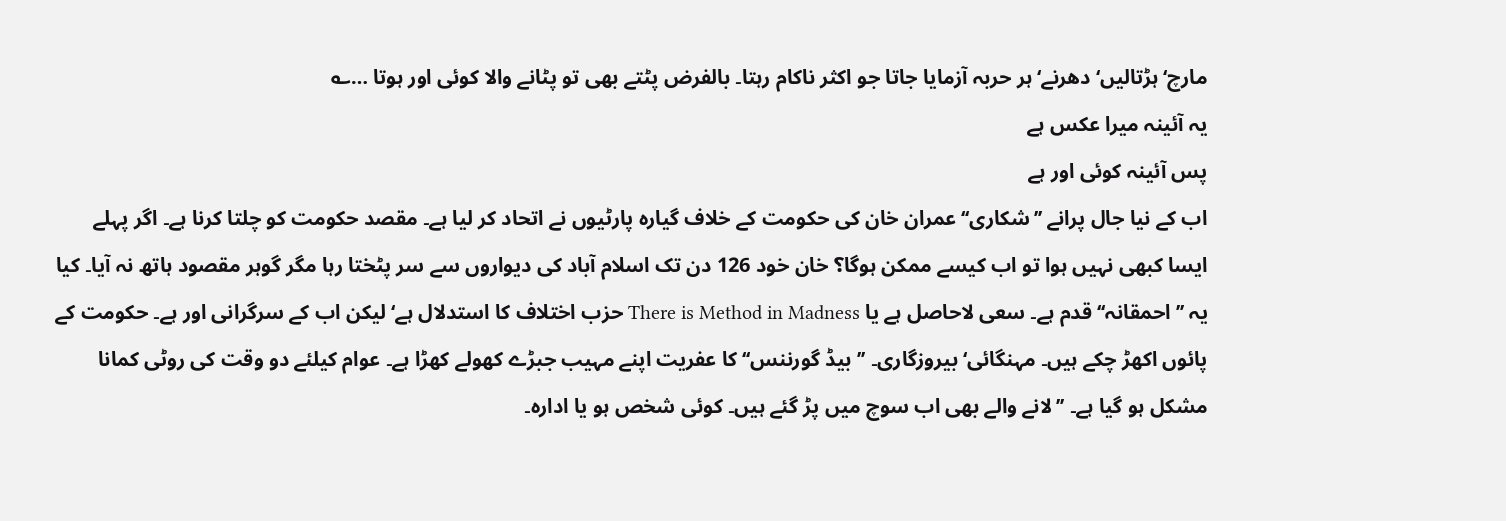مارچ‘ ہڑتالیں‘ دھرنے‘ ہر حربہ آزمایا جاتا جو اکثر ناکام رہتا۔ بالفرض پٹتے بھی تو پٹانے والا کوئی اور ہوتا …؎
یہ آئینہ میرا عکس ہے
پس آئینہ کوئی اور ہے
اب کے نیا جال پرانے ’’شکاری‘‘ عمران خان کی حکومت کے خلاف گیارہ پارٹیوں نے اتحاد کر لیا ہے۔ مقصد حکومت کو چلتا کرنا ہے۔ اگر پہلے ایسا کبھی نہیں ہوا تو اب کیسے ممکن ہوگا؟ خان خود 126 دن تک اسلام آباد کی دیواروں سے سر پٹختا رہا مگر گوہر مقصود ہاتھ نہ آیا۔ کیا یہ ’’احمقانہ‘‘ قدم ہے۔ سعی لاحاصل ہے یا There is Method in Madness حزب اختلاف کا استدلال ہے‘ لیکن اب کے سرگرانی اور ہے۔ حکومت کے پائوں اکھڑ چکے ہیں۔ مہنگائی‘بیروزگاری۔ ’’بیڈ گورننس‘‘ کا عفریت اپنے مہیب جبڑے کھولے کھڑا ہے۔ عوام کیلئے دو وقت کی روٹی کمانا مشکل ہو گیا ہے۔ ’’لانے والے بھی اب سوچ میں پڑ گئے ہیں۔ کوئی شخص ہو یا ادارہ۔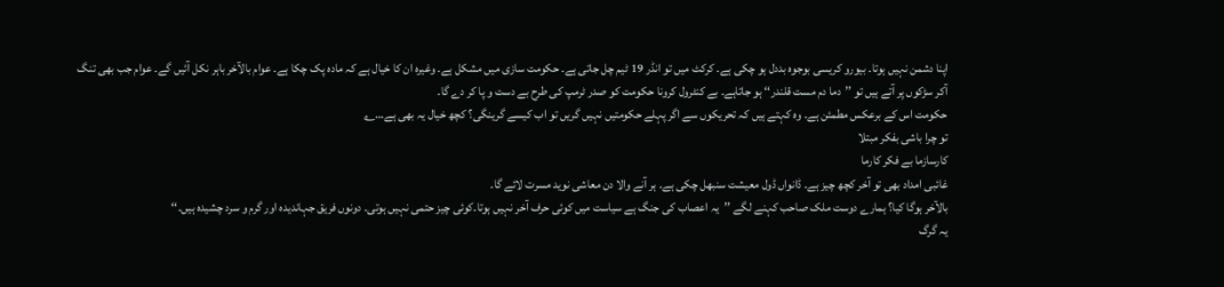اپنا دشمن نہیں ہوتا۔ بیورو کریسی بوجوہ بددل ہو چکی ہے۔ کرکٹ میں تو انڈر 19 ٹیم چل جاتی ہے۔ حکومت سازی میں مشکل ہے۔ وغیرہ ان کا خیال ہے کہ مادہ پک چکا ہے۔ عوام بالآخر باہر نکل آئیں گے۔ عوام جب بھی تنگ آکر سڑکوں پر آتے ہیں تو ’’دما دم مست قلندر‘‘ ہو جاتاہے۔ بے کنٹرول کرونا حکومت کو صدر ٹرمپ کی طرح بے دست و پا کر دے گا۔
حکومت اس کے برعکس مطمئن ہے۔ وہ کہتے ہیں کہ تحریکوں سے اگر پہلے حکومتیں نہیں گریں تو اب کیسے گرینگی؟ کچھ خیال یہ بھی ہے…؎
تو چرا باشی بفکر مبتلا
کارسازما بے فکر کارما
غائبی امداد بھی تو آخر کچھ چیز ہے۔ ڈانواں ڈول معیشت سنبھل چکی ہے۔ ہر آنے والا دن معاشی نوید مسرت لائے گا۔
بالآخر ہوگا کیا؟ ہمارے دوست ملک صاحب کہنے لگے ’’یہ اعصاب کی جنگ ہے سیاست میں کوئی حرف آخر نہیں ہوتا۔کوئی چیز حتمی نہیں ہوتی۔ دونوں فریق جہاندیدہ اور گرم و سرد چشیدہ ہیں۔‘‘
یہ گرگ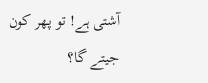آشتی ہے! تو پھر کون جیتے گا؟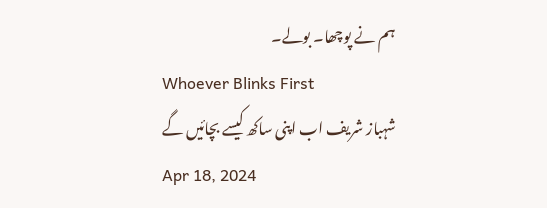ہم نے پوچھا۔ بولے۔
Whoever Blinks First
شہباز شریف اب اپنی ساکھ کیسے بچائیں گے
Apr 18, 2024